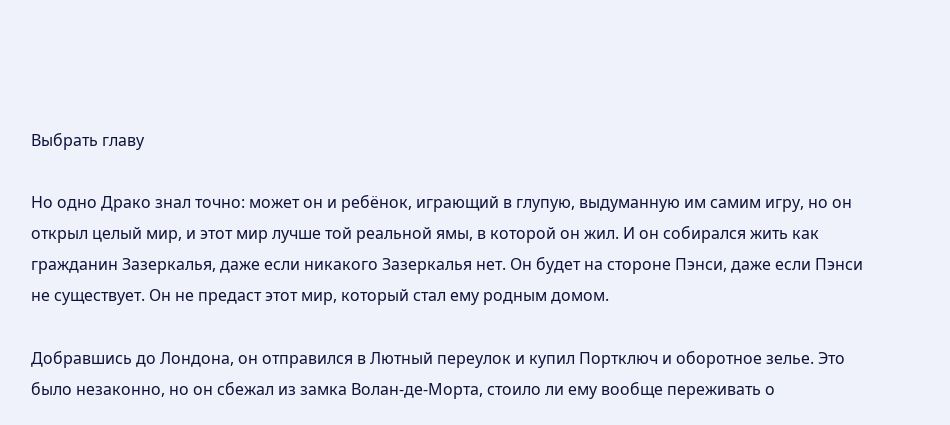Выбрать главу

Но одно Драко знал точно: может он и ребёнок, играющий в глупую, выдуманную им самим игру, но он открыл целый мир, и этот мир лучше той реальной ямы, в которой он жил. И он собирался жить как гражданин Зазеркалья, даже если никакого Зазеркалья нет. Он будет на стороне Пэнси, даже если Пэнси не существует. Он не предаст этот мир, который стал ему родным домом.

Добравшись до Лондона, он отправился в Лютный переулок и купил Портключ и оборотное зелье. Это было незаконно, но он сбежал из замка Волан-де-Морта, стоило ли ему вообще переживать о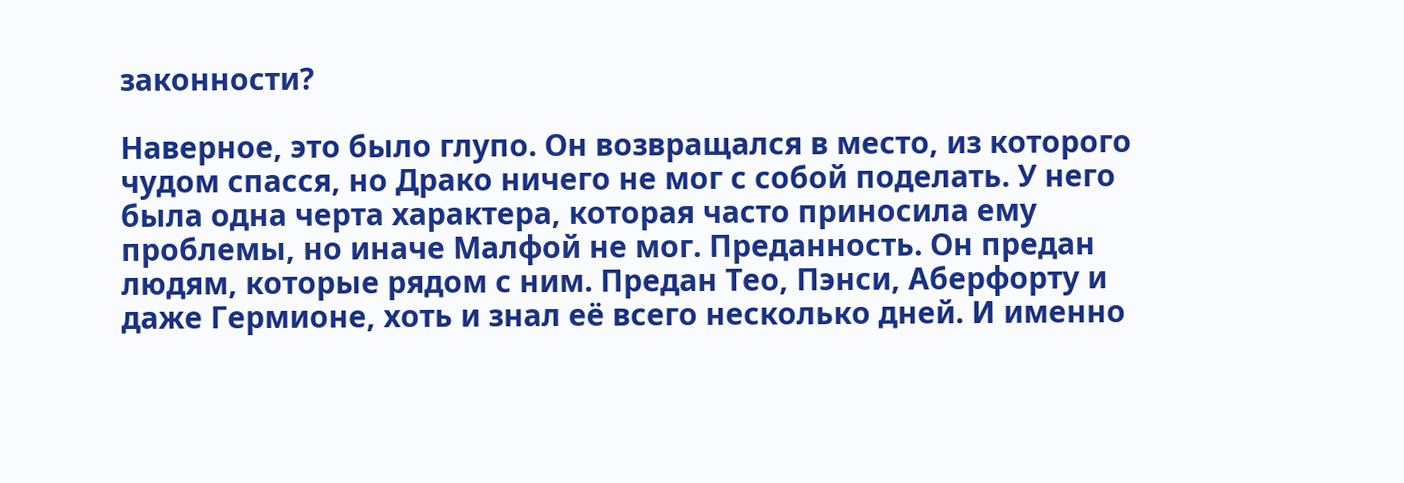законности?

Наверное, это было глупо. Он возвращался в место, из которого чудом спасся, но Драко ничего не мог с собой поделать. У него была одна черта характера, которая часто приносила ему проблемы, но иначе Малфой не мог. Преданность. Он предан людям, которые рядом с ним. Предан Тео, Пэнси, Аберфорту и даже Гермионе, хоть и знал её всего несколько дней. И именно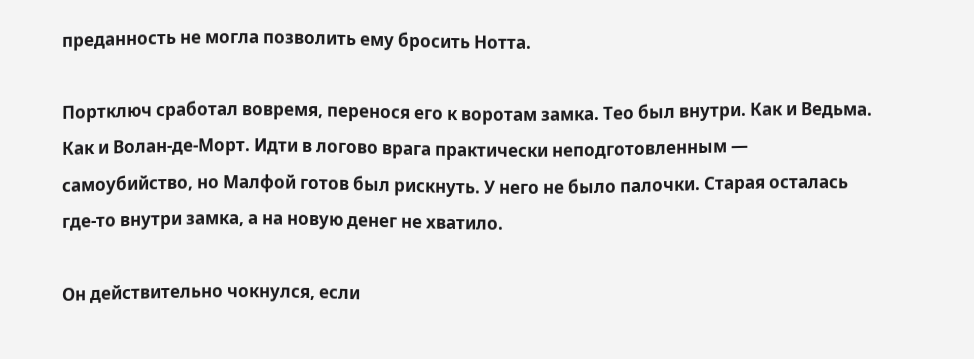преданность не могла позволить ему бросить Нотта.

Портключ сработал вовремя, перенося его к воротам замка. Тео был внутри. Как и Ведьма. Как и Волан-де-Морт. Идти в логово врага практически неподготовленным — самоубийство, но Малфой готов был рискнуть. У него не было палочки. Старая осталась где-то внутри замка, а на новую денег не хватило.

Он действительно чокнулся, если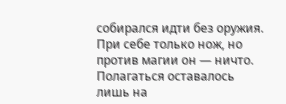собирался идти без оружия. При себе только нож, но против магии он — ничто. Полагаться оставалось лишь на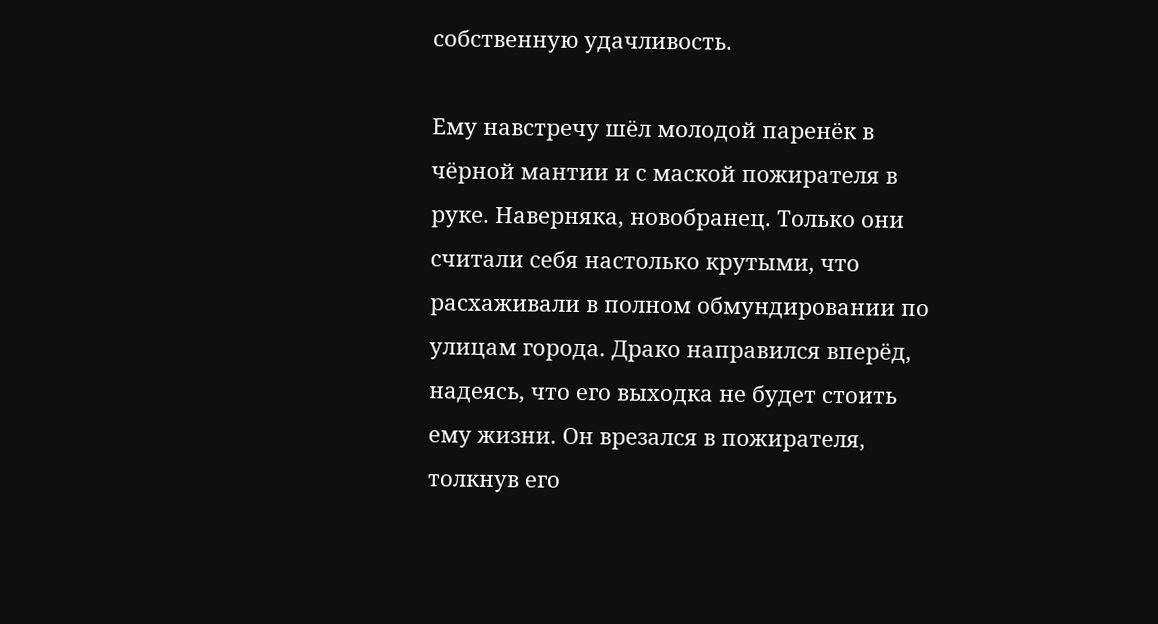собственную удачливость.

Ему навстречу шёл молодой паренёк в чёрной мантии и с маской пожирателя в руке. Наверняка, новобранец. Только они считали себя настолько крутыми, что расхаживали в полном обмундировании по улицам города. Драко направился вперёд, надеясь, что его выходка не будет стоить ему жизни. Он врезался в пожирателя, толкнув его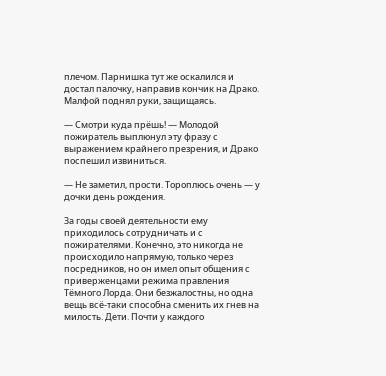плечом. Парнишка тут же оскалился и достал палочку, направив кончик на Драко. Малфой поднял руки, защищаясь.

— Смотри куда прёшь! — Молодой пожиратель выплюнул эту фразу с выражением крайнего презрения, и Драко поспешил извиниться.

— Не заметил, прости. Тороплюсь очень — у дочки день рождения.

За годы своей деятельности ему приходилось сотрудничать и с пожирателями. Конечно, это никогда не происходило напрямую, только через посредников, но он имел опыт общения с приверженцами режима правления Тёмного Лорда. Они безжалостны, но одна вещь всё-таки способна сменить их гнев на милость. Дети. Почти у каждого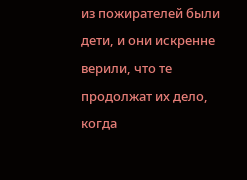из пожирателей были дети, и они искренне верили, что те продолжат их дело, когда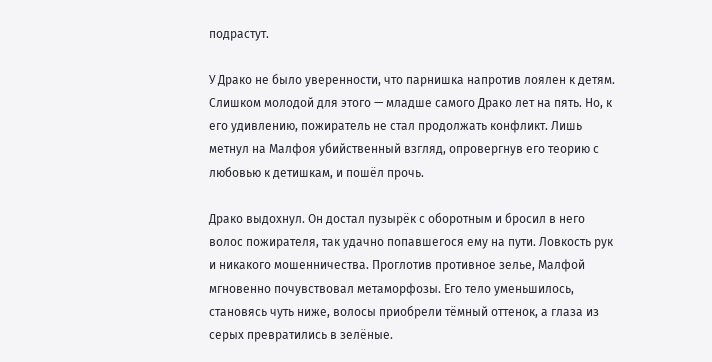подрастут.

У Драко не было уверенности, что парнишка напротив лоялен к детям. Слишком молодой для этого — младше самого Драко лет на пять. Но, к его удивлению, пожиратель не стал продолжать конфликт. Лишь метнул на Малфоя убийственный взгляд, опровергнув его теорию с любовью к детишкам, и пошёл прочь.

Драко выдохнул. Он достал пузырёк с оборотным и бросил в него волос пожирателя, так удачно попавшегося ему на пути. Ловкость рук и никакого мошенничества. Проглотив противное зелье, Малфой мгновенно почувствовал метаморфозы. Его тело уменьшилось, становясь чуть ниже, волосы приобрели тёмный оттенок, а глаза из серых превратились в зелёные.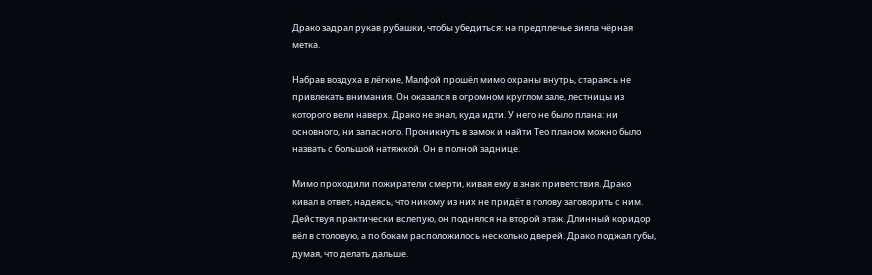Драко задрал рукав рубашки, чтобы убедиться: на предплечье зияла чёрная метка.

Набрав воздуха в лёгкие, Малфой прошёл мимо охраны внутрь, стараясь не привлекать внимания. Он оказался в огромном круглом зале, лестницы из которого вели наверх. Драко не знал, куда идти. У него не было плана: ни основного, ни запасного. Проникнуть в замок и найти Тео планом можно было назвать с большой натяжкой. Он в полной заднице.

Мимо проходили пожиратели смерти, кивая ему в знак приветствия. Драко кивал в ответ, надеясь, что никому из них не придёт в голову заговорить с ним. Действуя практически вслепую, он поднялся на второй этаж. Длинный коридор вёл в столовую, а по бокам расположилось несколько дверей. Драко поджал губы, думая, что делать дальше.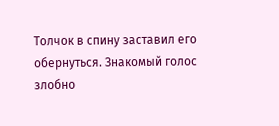Толчок в спину заставил его обернуться. Знакомый голос злобно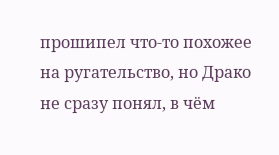прошипел что-то похожее на ругательство, но Драко не сразу понял, в чём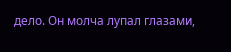дело. Он молча лупал глазами,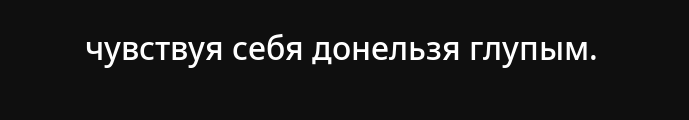чувствуя себя донельзя глупым.